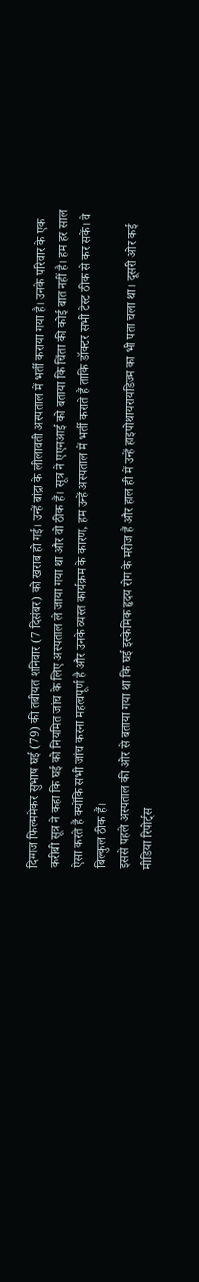दिग्गज फिल्ममेकर सुभाष घई (79) की तबीयत शनिवार (7 दिसंबर) को खराब हो गई। उन्हें बांद्रा के लीलावती अस्पताल में भर्ती कराया गया है। उनके परिवार के एक करीबी सूत्र ने कहा कि घई को नियमित जांच के लिए अस्पताल ले जाया गया था और वो ठीक हैं। सूत्र ने एएनआई को बताया कि चिंता की कोई बात नहीं है। हम हर साल ऐसा करते हैं क्योंकि सभी जांच करना महत्वपूर्ण है और उनके व्यस्त कार्यक्रम के कारण, हम उन्हें अस्पताल में भर्ती कराते हैं ताकि डॉक्टर सभी टेस्ट ठीक से कर सकें। वे बिल्कुल ठीक हैं।
इससे पहले अस्पताल की ओर से बताया गया था कि घई इस्केमिक हृदय रोग के मरीज हैं और हाल ही में उन्हें हाइपोथायरायडिज्म का भी पता चला था। दूसरी ओर कई मीडिया रिपोर्ट्स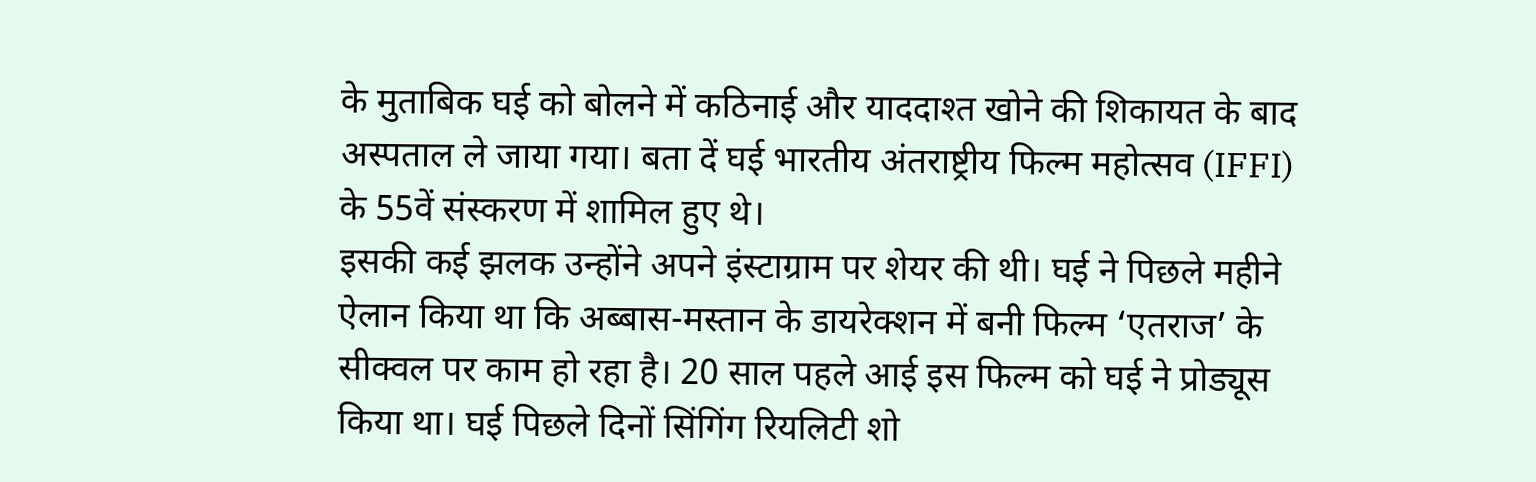के मुताबिक घई को बोलने में कठिनाई और याददाश्त खोने की शिकायत के बाद अस्पताल ले जाया गया। बता दें घई भारतीय अंतराष्ट्रीय फिल्म महोत्सव (IFFI) के 55वें संस्करण में शामिल हुए थे।
इसकी कई झलक उन्होंने अपने इंस्टाग्राम पर शेयर की थी। घई ने पिछले महीने ऐलान किया था कि अब्बास-मस्तान के डायरेक्शन में बनी फिल्म ‘एतराज’ के सीक्वल पर काम हो रहा है। 20 साल पहले आई इस फिल्म को घई ने प्रोड्यूस किया था। घई पिछले दिनों सिंगिंग रियलिटी शो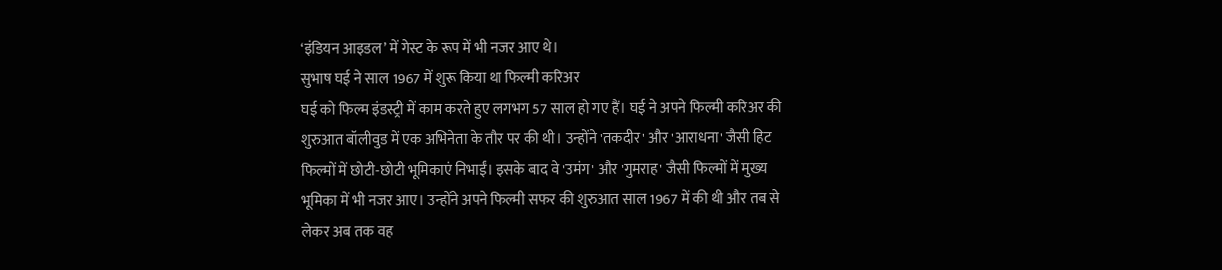‘इंडियन आइडल’ में गेस्ट के रूप में भी नजर आए थे।
सुभाष घई ने साल 1967 में शुरू किया था फिल्मी करिअर
घई को फिल्म इंडस्ट्री में काम करते हुए लगभग 57 साल हो गए हैं। घई ने अपने फिल्मी करिअर की शुरुआत बॉलीवुड में एक अभिनेता के तौर पर की थी। उन्होंने 'तकदीर' और 'आराधना' जैसी हिट फिल्मों में छोटी-छोटी भूमिकाएं निभाईं। इसके बाद वे 'उमंग' और 'गुमराह' जैसी फिल्मों में मुख्य भूमिका में भी नजर आए। उन्होंने अपने फिल्मी सफर की शुरुआत साल 1967 में की थी और तब से लेकर अब तक वह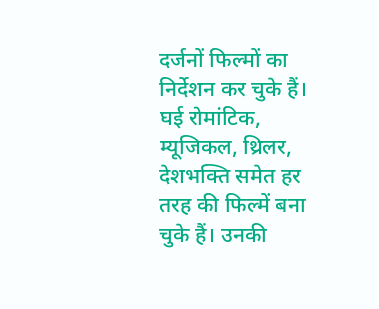दर्जनों फिल्मों का निर्देशन कर चुके हैं।
घई रोमांटिक, म्यूजिकल, थ्रिलर, देशभक्ति समेत हर तरह की फिल्में बना चुके हैं। उनकी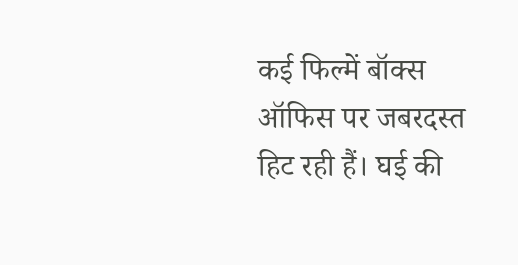कई फिल्में बॉक्स ऑफिस पर जबरदस्त हिट रही हैं। घई की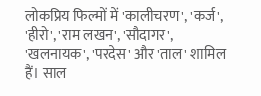लोकप्रिय फिल्मों में 'कालीचरण', 'कर्ज', 'हीरो', 'राम लखन', 'सौदागर', 'खलनायक', 'परदेस' और 'ताल' शामिल हैं। साल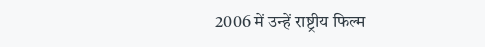2006 में उन्हें राष्ट्रीय फिल्म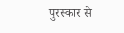पुरस्कार से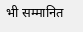भी सम्मानित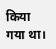किया गया था।